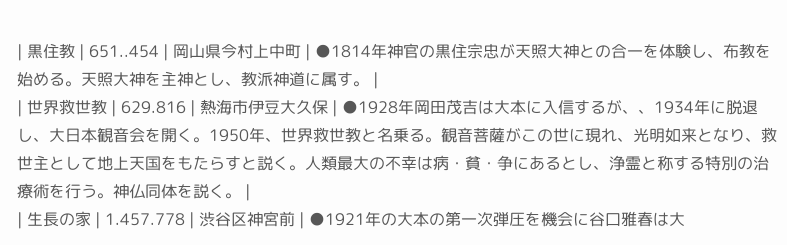| 黒住教 | 651..454 | 岡山県今村上中町 | ●1814年神官の黒住宗忠が天照大神との合一を体験し、布教を始める。天照大神を主神とし、教派神道に属す。 |
| 世界救世教 | 629.816 | 熱海市伊豆大久保 | ●1928年岡田茂吉は大本に入信するが、、1934年に脱退し、大日本観音会を開く。1950年、世界救世教と名乗る。観音菩薩がこの世に現れ、光明如来となり、救世主として地上天国をもたらすと説く。人類最大の不幸は病・貧・争にあるとし、浄霊と称する特別の治療術を行う。神仏同体を説く。 |
| 生長の家 | 1.457.778 | 渋谷区神宮前 | ●1921年の大本の第一次弾圧を機会に谷口雅春は大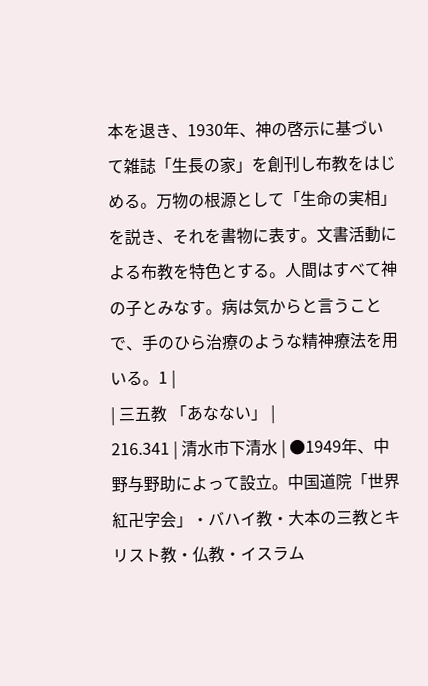本を退き、1930年、神の啓示に基づいて雑誌「生長の家」を創刊し布教をはじめる。万物の根源として「生命の実相」を説き、それを書物に表す。文書活動による布教を特色とする。人間はすべて神の子とみなす。病は気からと言うことで、手のひら治療のような精神療法を用いる。1 |
| 三五教 「あなない」 |
216.341 | 清水市下清水 | ●1949年、中野与野助によって設立。中国道院「世界紅卍字会」・バハイ教・大本の三教とキリスト教・仏教・イスラム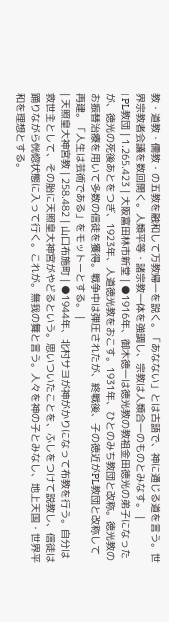教・道教・儒教・の五教を融和して万教帰一を説く。「あなない」とは古語で、神に通じる道を言う。世界宗教者会議を数回開く。人類平等・諸宗教一体を強調し、宗教は人類合一のものとみなす。 |
| PL教団 | 1.265.423 | 大阪富田林市新堂 | ●1916年、御木徳一は徳光教の教祖金田徳光の弟子になったが、徳光の死後あとをつぎ、1923年、人道徳光教をおこす。1931年、ひとのみち教団と改称。徳光教のお振替治療を用いて多数の信徒を獲得。戦争中は弾圧されたが、終戦後、子の徳近がPL教団と改称して再建。「人生は芸術である」をモットーとする。 |
| 天照皇大神宮教 | 258.482 | 山口布施町 | ●1944年、北村サヨが神がかりになって布教を行う。自分は救世主として、その胎に天照皇大神宮がやどるという。思いついたことを、ふしをつけて説教し、信徒は踊りながら恍惚状態に入って行く。これが。無我の舞と言う。人々を神の子とみなし、地上天国・世界平和を理想とする。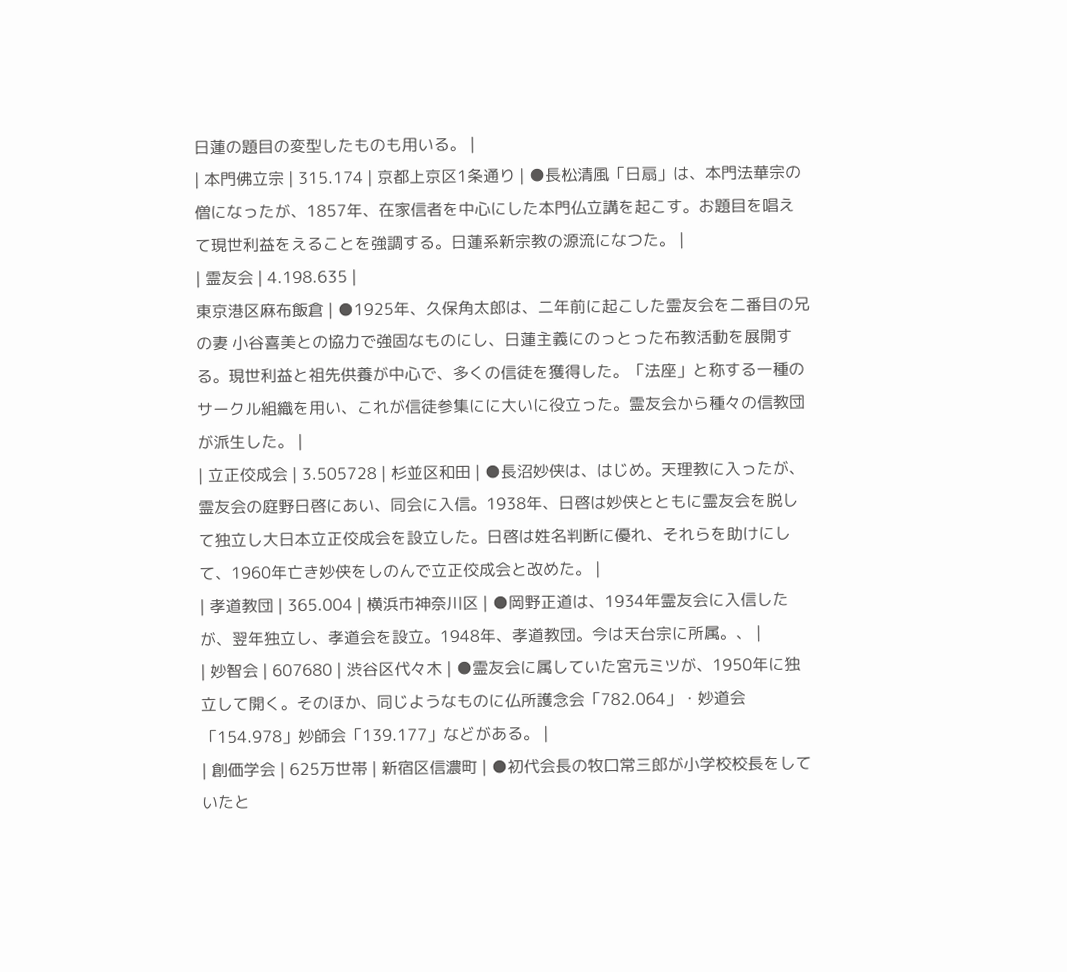日蓮の題目の変型したものも用いる。 |
| 本門佛立宗 | 315.174 | 京都上京区1条通り | ●長松清風「日扇」は、本門法華宗の僧になったが、1857年、在家信者を中心にした本門仏立講を起こす。お題目を唱えて現世利益をえることを強調する。日蓮系新宗教の源流になつた。 |
| 霊友会 | 4.198.635 |
東京港区麻布飯倉 | ●1925年、久保角太郎は、二年前に起こした霊友会を二番目の兄の妻 小谷喜美との協力で強固なものにし、日蓮主義にのっとった布教活動を展開する。現世利益と祖先供養が中心で、多くの信徒を獲得した。「法座」と称する一種のサークル組織を用い、これが信徒参集にに大いに役立った。霊友会から種々の信教団が派生した。 |
| 立正佼成会 | 3.505728 | 杉並区和田 | ●長沼妙侠は、はじめ。天理教に入ったが、霊友会の庭野日啓にあい、同会に入信。1938年、日啓は妙侠とともに霊友会を脱して独立し大日本立正佼成会を設立した。日啓は姓名判断に優れ、それらを助けにして、1960年亡き妙侠をしのんで立正佼成会と改めた。 |
| 孝道教団 | 365.004 | 横浜市神奈川区 | ●岡野正道は、1934年霊友会に入信したが、翌年独立し、孝道会を設立。1948年、孝道教団。今は天台宗に所属。、 |
| 妙智会 | 607680 | 渋谷区代々木 | ●霊友会に属していた宮元ミツが、1950年に独立して開く。そのほか、同じようなものに仏所護念会「782.064」・妙道会「154.978」妙師会「139.177」などがある。 |
| 創価学会 | 625万世帯 | 新宿区信濃町 | ●初代会長の牧口常三郎が小学校校長をしていたと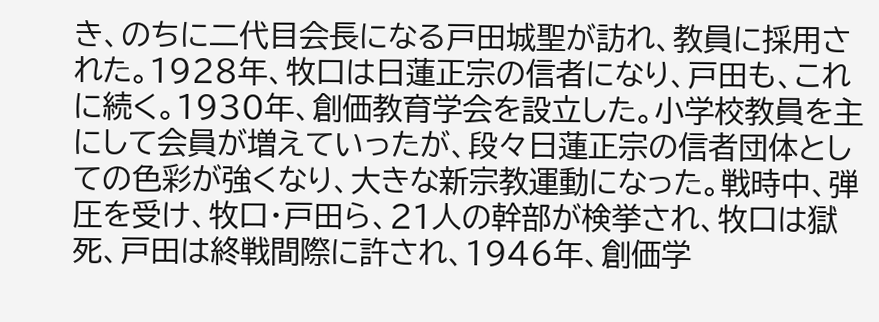き、のちに二代目会長になる戸田城聖が訪れ、教員に採用された。1928年、牧口は日蓮正宗の信者になり、戸田も、これに続く。1930年、創価教育学会を設立した。小学校教員を主にして会員が増えていったが、段々日蓮正宗の信者団体としての色彩が強くなり、大きな新宗教運動になった。戦時中、弾圧を受け、牧口・戸田ら、21人の幹部が検挙され、牧口は獄死、戸田は終戦間際に許され、1946年、創価学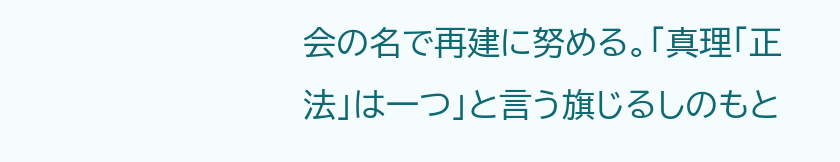会の名で再建に努める。「真理「正法」は一つ」と言う旗じるしのもと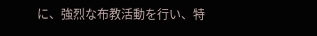に、強烈な布教活動を行い、特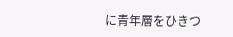に青年層をひきつ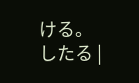ける。したる |